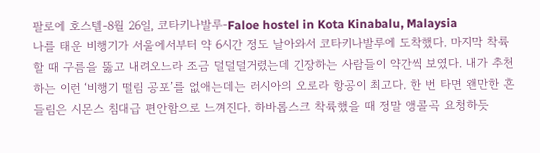팔로에 호스텔-8월 26일, 코타키나발루-Faloe hostel in Kota Kinabalu, Malaysia
나를 태운 비행기가 서울에서부터 약 6시간 정도 날아와서 코타키나발루에 도착했다. 마지막 착륙할 때 구름을 뚫고 내려오느라 조금 덜덜덜거렸는데 긴장하는 사람들이 약간씩 보였다. 내가 추천하는 이런 ‘비행기 떨림 공포’를 없애는데는 러시아의 오로라 항공이 최고다. 한 번 타면 왠만한 흔들림은 시몬스 침대급 편안함으로 느껴진다. 하바롭스크 착륙했을 때 정말 앵콜곡 요청하듯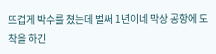뜨겁게 박수를 쳤는데 벌써 1년이네 막상 공항에 도착을 하긴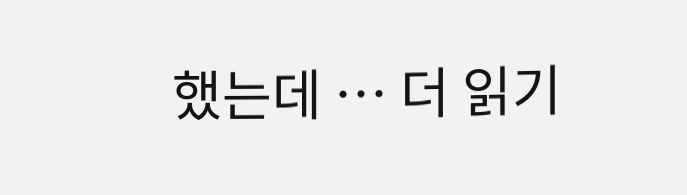했는데 … 더 읽기